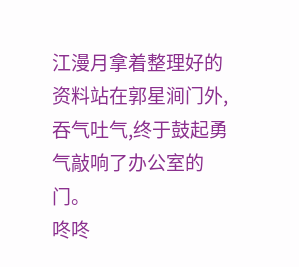江漫月拿着整理好的资料站在郭星涧门外,吞气吐气,终于鼓起勇气敲响了办公室的门。
咚咚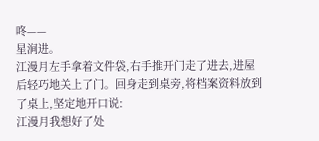咚——
星涧进。
江漫月左手拿着文件袋,右手推开门走了进去,进屋后轻巧地关上了门。回身走到桌旁,将档案资料放到了桌上,坚定地开口说:
江漫月我想好了处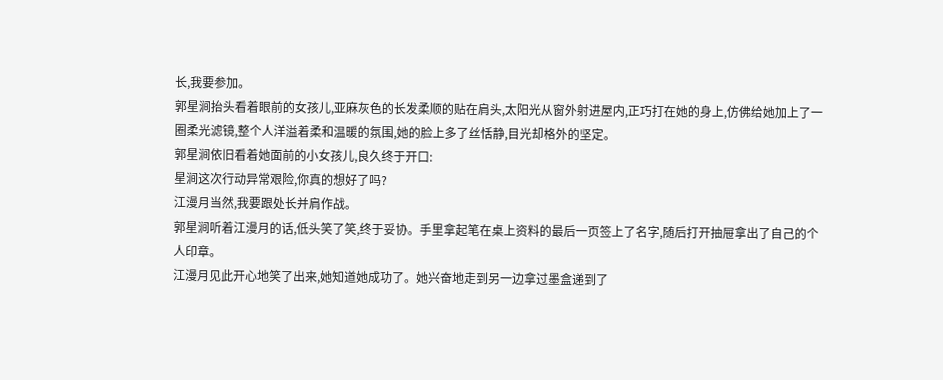长,我要参加。
郭星涧抬头看着眼前的女孩儿,亚麻灰色的长发柔顺的贴在肩头,太阳光从窗外射进屋内,正巧打在她的身上,仿佛给她加上了一圈柔光滤镜,整个人洋溢着柔和温暖的氛围,她的脸上多了丝恬静,目光却格外的坚定。
郭星涧依旧看着她面前的小女孩儿,良久终于开口:
星涧这次行动异常艰险,你真的想好了吗?
江漫月当然,我要跟处长并肩作战。
郭星涧听着江漫月的话,低头笑了笑,终于妥协。手里拿起笔在桌上资料的最后一页签上了名字,随后打开抽屉拿出了自己的个人印章。
江漫月见此开心地笑了出来,她知道她成功了。她兴奋地走到另一边拿过墨盒递到了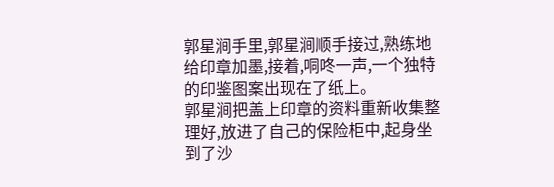郭星涧手里,郭星涧顺手接过,熟练地给印章加墨,接着,哃咚一声,一个独特的印鉴图案出现在了纸上。
郭星涧把盖上印章的资料重新收集整理好,放进了自己的保险柜中,起身坐到了沙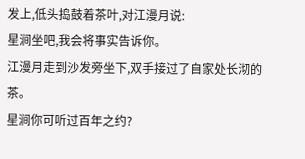发上,低头捣鼓着茶叶,对江漫月说:
星涧坐吧,我会将事实告诉你。
江漫月走到沙发旁坐下,双手接过了自家处长沏的茶。
星涧你可听过百年之约?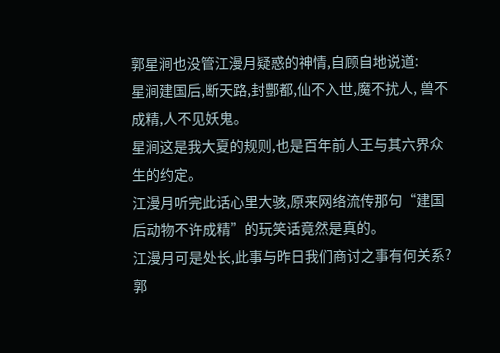郭星涧也没管江漫月疑惑的神情,自顾自地说道:
星涧建国后,断天路,封酆都,仙不入世,魔不扰人, 兽不成精,人不见妖鬼。
星涧这是我大夏的规则,也是百年前人王与其六界众生的约定。
江漫月听完此话心里大骇,原来网络流传那句“建国后动物不许成精”的玩笑话竟然是真的。
江漫月可是处长,此事与昨日我们商讨之事有何关系?
郭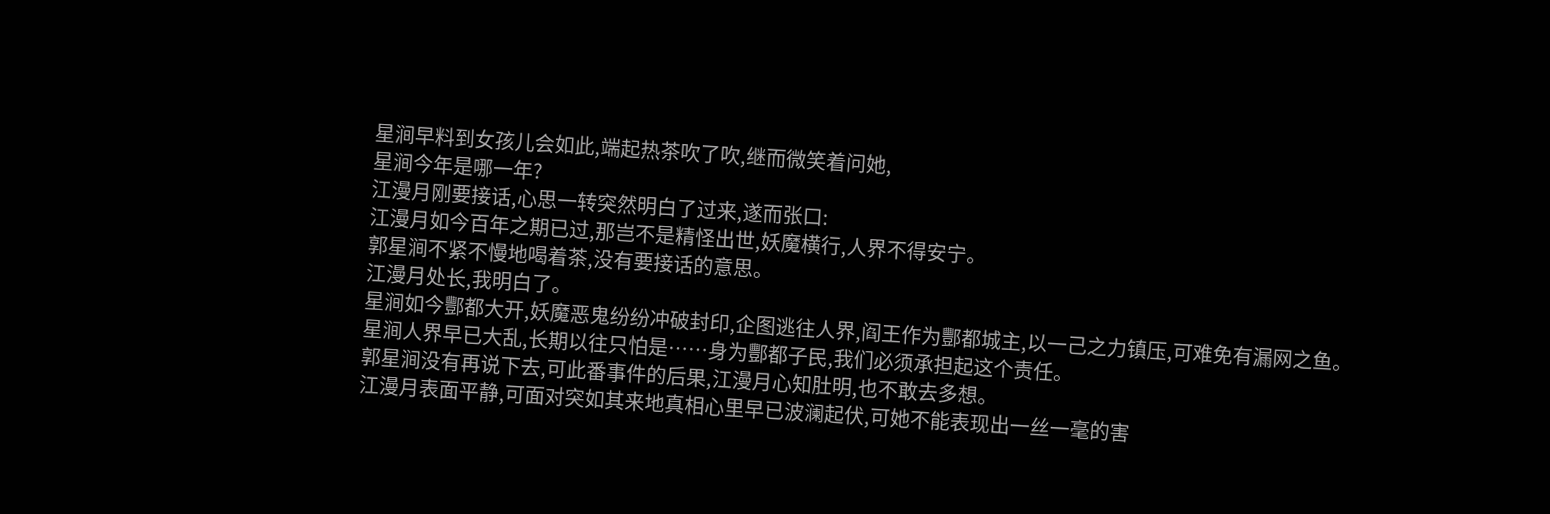星涧早料到女孩儿会如此,端起热茶吹了吹,继而微笑着问她,
星涧今年是哪一年?
江漫月刚要接话,心思一转突然明白了过来,遂而张口:
江漫月如今百年之期已过,那岂不是精怪出世,妖魔横行,人界不得安宁。
郭星涧不紧不慢地喝着茶,没有要接话的意思。
江漫月处长,我明白了。
星涧如今酆都大开,妖魔恶鬼纷纷冲破封印,企图逃往人界,阎王作为酆都城主,以一己之力镇压,可难免有漏网之鱼。
星涧人界早已大乱,长期以往只怕是……身为酆都子民,我们必须承担起这个责任。
郭星涧没有再说下去,可此番事件的后果,江漫月心知肚明,也不敢去多想。
江漫月表面平静,可面对突如其来地真相心里早已波澜起伏,可她不能表现出一丝一毫的害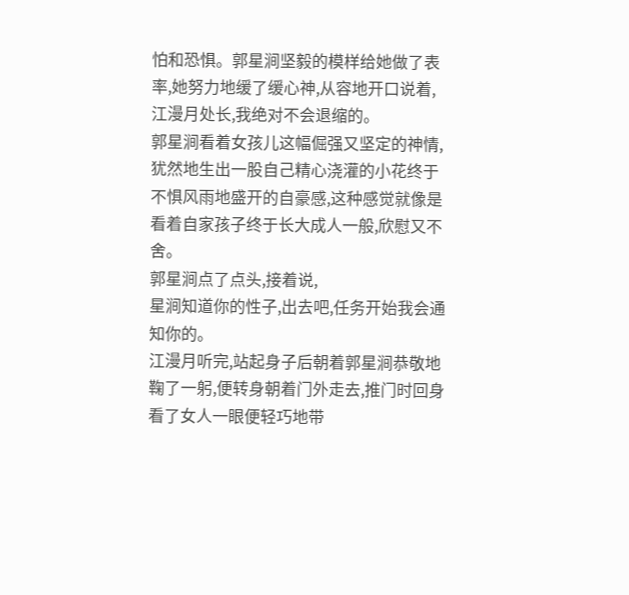怕和恐惧。郭星涧坚毅的模样给她做了表率,她努力地缓了缓心神,从容地开口说着,
江漫月处长,我绝对不会退缩的。
郭星涧看着女孩儿这幅倔强又坚定的神情,犹然地生出一股自己精心浇灌的小花终于不惧风雨地盛开的自豪感,这种感觉就像是看着自家孩子终于长大成人一般,欣慰又不舍。
郭星涧点了点头,接着说,
星涧知道你的性子,出去吧,任务开始我会通知你的。
江漫月听完,站起身子后朝着郭星涧恭敬地鞠了一躬,便转身朝着门外走去,推门时回身看了女人一眼便轻巧地带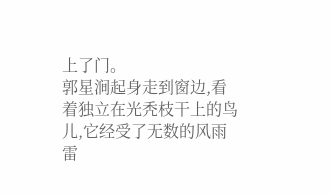上了门。
郭星涧起身走到窗边,看着独立在光秃枝干上的鸟儿,它经受了无数的风雨雷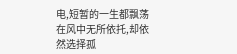电,短暂的一生都飘荡在风中无所依托,却依然选择孤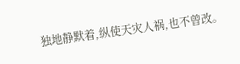独地静默着,纵使天灾人祸,也不曾改。